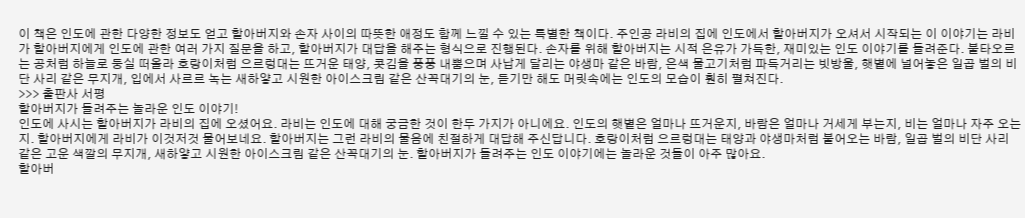이 책은 인도에 관한 다양한 정보도 얻고 할아버지와 손자 사이의 따뜻한 애정도 함께 느낄 수 있는 특별한 책이다. 주인공 라비의 집에 인도에서 할아버지가 오셔서 시작되는 이 이야기는 라비가 할아버지에게 인도에 관한 여러 가지 질문을 하고, 할아버지가 대답을 해주는 형식으로 진행된다. 손자를 위해 할아버지는 시적 은유가 가득한, 재미있는 인도 이야기를 들려준다. 불타오르는 공처럼 하늘로 둥실 떠올라 호랑이처럼 으르렁대는 뜨거운 태양, 콧김을 풍풍 내뿜으며 사납게 달리는 야생마 같은 바람, 은색 물고기처럼 파득거리는 빗방울, 햇볕에 널어놓은 일곱 벌의 비단 사리 같은 무지개, 입에서 사르르 녹는 새하얗고 시원한 아이스크림 같은 산꼭대기의 눈, 듣기만 해도 머릿속에는 인도의 모습이 훤히 펼쳐진다.
>>> 출판사 서평
할아버지가 들려주는 놀라운 인도 이야기!
인도에 사시는 할아버지가 라비의 집에 오셨어요. 라비는 인도에 대해 궁금한 것이 한두 가지가 아니에요. 인도의 햇볕은 얼마나 뜨거운지, 바람은 얼마나 거세게 부는지, 비는 얼마나 자주 오는지. 할아버지에게 라비가 이것저것 물어보네요. 할아버지는 그런 라비의 물음에 친절하게 대답해 주신답니다. 호랑이처럼 으르렁대는 태양과 야생마처럼 불어오는 바람, 일곱 벌의 비단 사리 같은 고운 색깔의 무지개, 새하얗고 시원한 아이스크림 같은 산꼭대기의 눈. 할아버지가 들려주는 인도 이야기에는 놀라운 것들이 아주 많아요.
할아버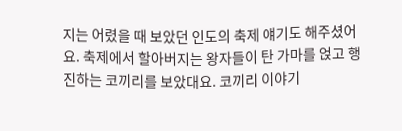지는 어렸을 때 보았던 인도의 축제 얘기도 해주셨어요. 축제에서 할아버지는 왕자들이 탄 가마를 얹고 행진하는 코끼리를 보았대요. 코끼리 이야기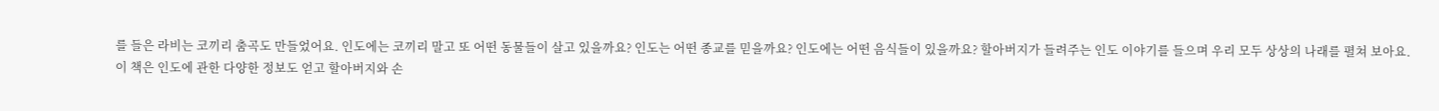를 들은 라비는 코끼리 춤곡도 만들었어요. 인도에는 코끼리 말고 또 어떤 동물들이 살고 있을까요? 인도는 어떤 종교를 믿을까요? 인도에는 어떤 음식들이 있을까요? 할아버지가 들려주는 인도 이야기를 들으며 우리 모두 상상의 나래를 펼쳐 보아요.
이 책은 인도에 관한 다양한 정보도 얻고 할아버지와 손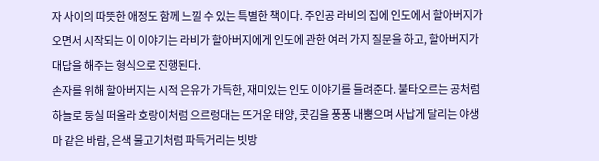자 사이의 따뜻한 애정도 함께 느낄 수 있는 특별한 책이다. 주인공 라비의 집에 인도에서 할아버지가 오면서 시작되는 이 이야기는 라비가 할아버지에게 인도에 관한 여러 가지 질문을 하고, 할아버지가 대답을 해주는 형식으로 진행된다.
손자를 위해 할아버지는 시적 은유가 가득한, 재미있는 인도 이야기를 들려준다. 불타오르는 공처럼 하늘로 둥실 떠올라 호랑이처럼 으르렁대는 뜨거운 태양, 콧김을 풍풍 내뿜으며 사납게 달리는 야생마 같은 바람, 은색 물고기처럼 파득거리는 빗방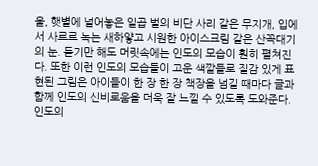울, 햇볕에 널어놓은 일곱 벌의 비단 사리 같은 무지개, 입에서 사르르 녹는 새하얗고 시원한 아이스크림 같은 산꼭대기의 눈. 듣기만 해도 머릿속에는 인도의 모습이 훤히 펼쳐진다. 또한 이런 인도의 모습들이 고운 색깔들로 질감 있게 표현된 그림은 아이들이 한 장 한 장 책장을 넘길 때마다 글과 함께 인도의 신비로움을 더욱 잘 느낄 수 있도록 도와준다. 인도의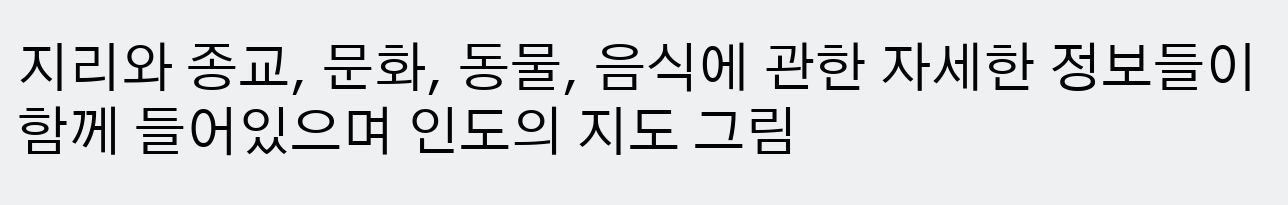지리와 종교, 문화, 동물, 음식에 관한 자세한 정보들이 함께 들어있으며 인도의 지도 그림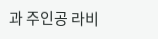과 주인공 라비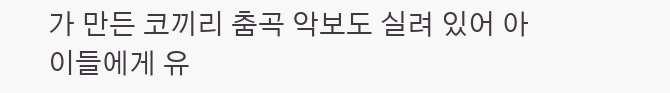가 만든 코끼리 춤곡 악보도 실려 있어 아이들에게 유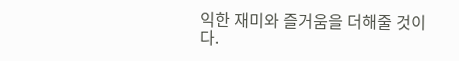익한 재미와 즐거움을 더해줄 것이다.